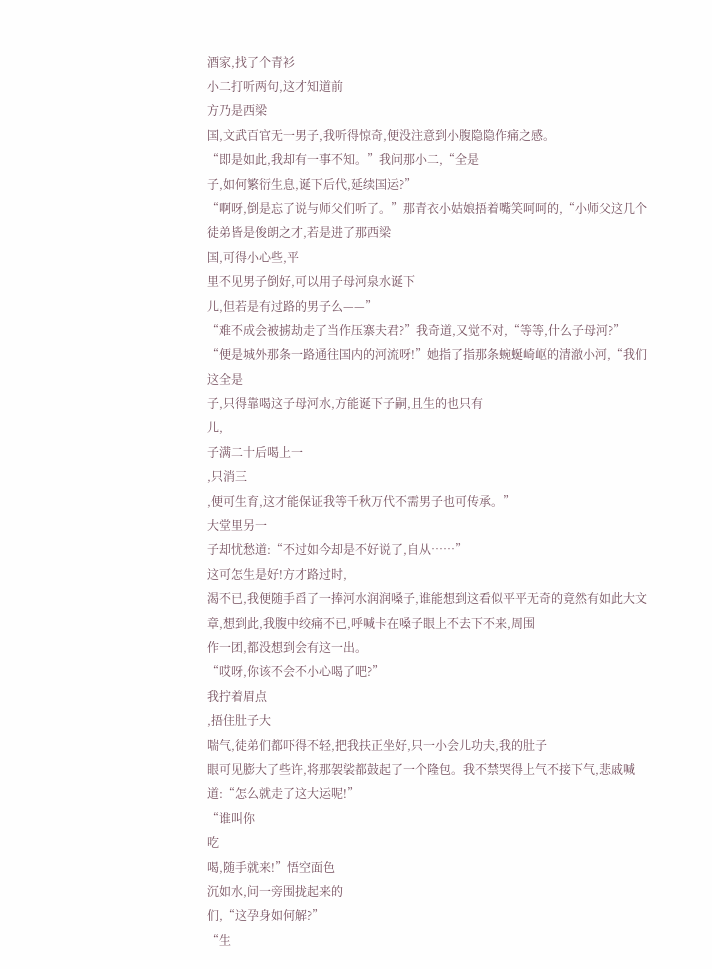酒家,找了个青衫
小二打听两句,这才知道前
方乃是西梁
国,文武百官无一男子,我听得惊奇,便没注意到小腹隐隐作痛之感。
“即是如此,我却有一事不知。”我问那小二,“全是
子,如何繁衍生息,诞下后代,延续国运?”
“啊呀,倒是忘了说与师父们听了。”那青衣小姑娘捂着嘴笑呵呵的,“小师父这几个徒弟皆是俊朗之才,若是进了那西梁
国,可得小心些,平
里不见男子倒好,可以用子母河泉水诞下
儿,但若是有过路的男子么——”
“难不成会被掳劫走了当作压寨夫君?”我奇道,又觉不对,“等等,什么子母河?”
“便是城外那条一路通往国内的河流呀!”她指了指那条蜿蜒崎岖的清澈小河,“我们这全是
子,只得靠喝这子母河水,方能诞下子嗣,且生的也只有
儿,
子满二十后喝上一
,只消三
,便可生育,这才能保证我等千秋万代不需男子也可传承。”
大堂里另一
子却忧愁道:“不过如今却是不好说了,自从……”
这可怎生是好!方才路过时,
渴不已,我便随手舀了一捧河水润润嗓子,谁能想到这看似平平无奇的竟然有如此大文章,想到此,我腹中绞痛不已,呼喊卡在嗓子眼上不去下不来,周围
作一团,都没想到会有这一出。
“哎呀,你该不会不小心喝了吧?”
我拧着眉点
,捂住肚子大
喘气,徒弟们都吓得不轻,把我扶正坐好,只一小会儿功夫,我的肚子
眼可见膨大了些许,将那袈裟都鼓起了一个隆包。我不禁哭得上气不接下气,悲戚喊道:“怎么就走了这大运呢!”
“谁叫你
吃
喝,随手就来!”悟空面色
沉如水,问一旁围拢起来的
们,“这孕身如何解?”
“生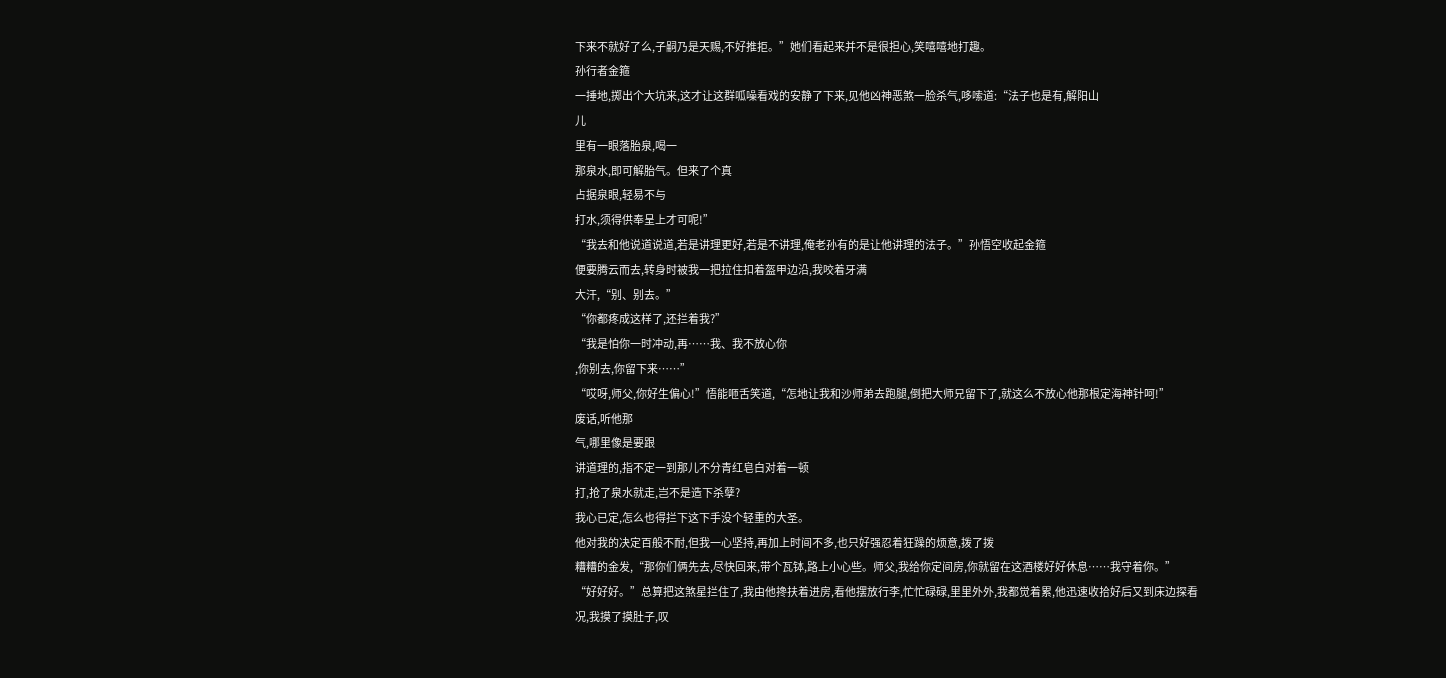下来不就好了么,子嗣乃是天赐,不好推拒。”她们看起来并不是很担心,笑嘻嘻地打趣。
孙行者金箍
一捶地,掷出个大坑来,这才让这群呱噪看戏的安静了下来,见他凶神恶煞一脸杀气,哆嗦道:“法子也是有,解阳山
儿
里有一眼落胎泉,喝一
那泉水,即可解胎气。但来了个真
占据泉眼,轻易不与
打水,须得供奉呈上才可呢!”
“我去和他说道说道,若是讲理更好,若是不讲理,俺老孙有的是让他讲理的法子。”孙悟空收起金箍
便要腾云而去,转身时被我一把拉住扣着盔甲边沿,我咬着牙满
大汗,“别、别去。”
“你都疼成这样了,还拦着我?”
“我是怕你一时冲动,再……我、我不放心你
,你别去,你留下来……”
“哎呀,师父,你好生偏心!”悟能咂舌笑道,“怎地让我和沙师弟去跑腿,倒把大师兄留下了,就这么不放心他那根定海神针呵!”
废话,听他那
气,哪里像是要跟
讲道理的,指不定一到那儿不分青红皂白对着一顿
打,抢了泉水就走,岂不是造下杀孽?
我心已定,怎么也得拦下这下手没个轻重的大圣。
他对我的决定百般不耐,但我一心坚持,再加上时间不多,也只好强忍着狂躁的烦意,拨了拨
糟糟的金发,“那你们俩先去,尽快回来,带个瓦钵,路上小心些。师父,我给你定间房,你就留在这酒楼好好休息……我守着你。”
“好好好。”总算把这煞星拦住了,我由他搀扶着进房,看他摆放行李,忙忙碌碌,里里外外,我都觉着累,他迅速收拾好后又到床边探看
况,我摸了摸肚子,叹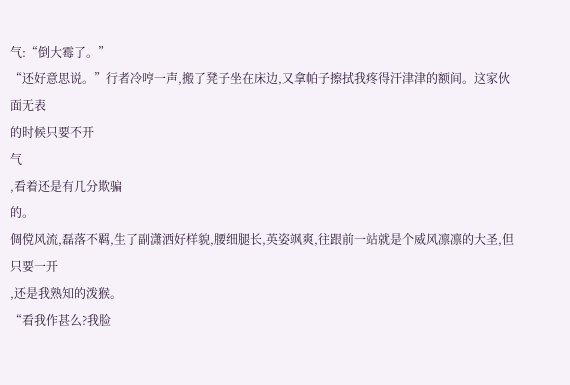气:“倒大霉了。”
“还好意思说。”行者冷哼一声,搬了凳子坐在床边,又拿帕子擦拭我疼得汗津津的额间。这家伙面无表
的时候只要不开
气
,看着还是有几分欺骗
的。
倜傥风流,磊落不羁,生了副潇洒好样貌,腰细腿长,英姿飒爽,往跟前一站就是个威风凛凛的大圣,但只要一开
,还是我熟知的泼猴。
“看我作甚么?我脸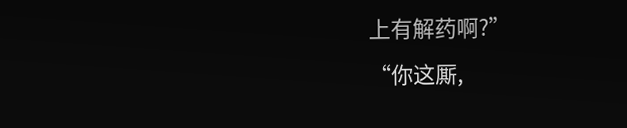上有解药啊?”
“你这厮,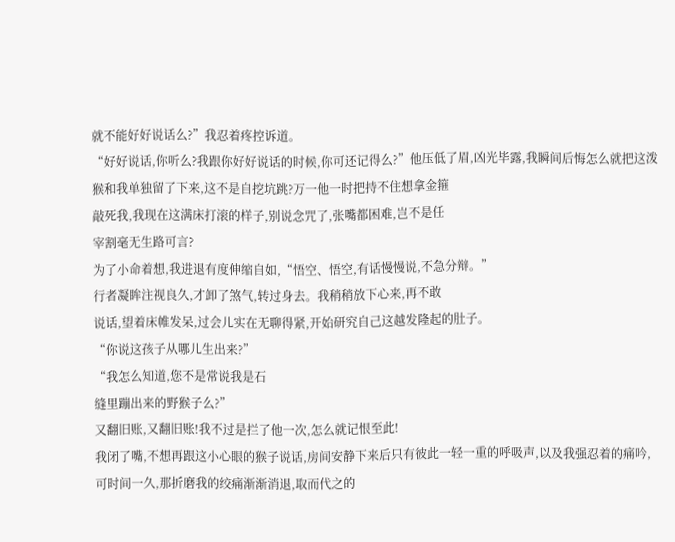就不能好好说话么?”我忍着疼控诉道。
“好好说话,你听么?我跟你好好说话的时候,你可还记得么?”他压低了眉,凶光毕露,我瞬间后悔怎么就把这泼猴和我单独留了下来,这不是自挖坑跳?万一他一时把持不住想拿金箍
敲死我,我现在这满床打滚的样子,别说念咒了,张嘴都困难,岂不是任
宰割毫无生路可言?
为了小命着想,我进退有度伸缩自如,“悟空、悟空,有话慢慢说,不急分辩。”
行者凝眸注视良久,才卸了煞气,转过身去。我稍稍放下心来,再不敢
说话,望着床帷发呆,过会儿实在无聊得紧,开始研究自己这越发隆起的肚子。
“你说这孩子从哪儿生出来?”
“我怎么知道,您不是常说我是石
缝里蹦出来的野猴子么?”
又翻旧账,又翻旧账!我不过是拦了他一次,怎么就记恨至此!
我闭了嘴,不想再跟这小心眼的猴子说话,房间安静下来后只有彼此一轻一重的呼吸声,以及我强忍着的痛吟,可时间一久,那折磨我的绞痛渐渐消退,取而代之的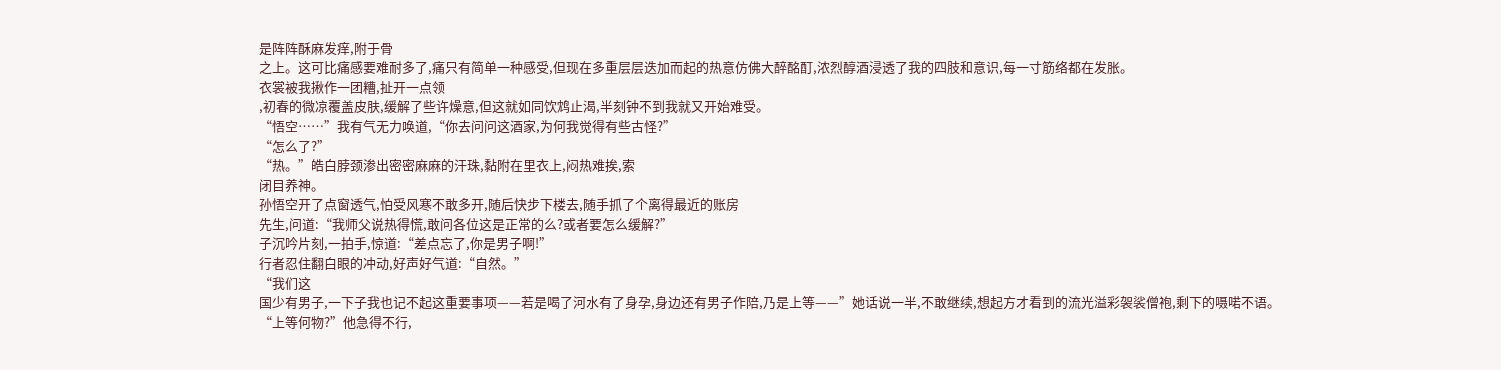是阵阵酥麻发痒,附于骨
之上。这可比痛感要难耐多了,痛只有简单一种感受,但现在多重层层迭加而起的热意仿佛大醉酩酊,浓烈醇酒浸透了我的四肢和意识,每一寸筋络都在发胀。
衣裳被我揪作一团糟,扯开一点领
,初春的微凉覆盖皮肤,缓解了些许燥意,但这就如同饮鸩止渴,半刻钟不到我就又开始难受。
“悟空……”我有气无力唤道,“你去问问这酒家,为何我觉得有些古怪?”
“怎么了?”
“热。”皓白脖颈渗出密密麻麻的汗珠,黏附在里衣上,闷热难挨,索
闭目养神。
孙悟空开了点窗透气,怕受风寒不敢多开,随后快步下楼去,随手抓了个离得最近的账房
先生,问道:“我师父说热得慌,敢问各位这是正常的么?或者要怎么缓解?”
子沉吟片刻,一拍手,惊道:“差点忘了,你是男子啊!”
行者忍住翻白眼的冲动,好声好气道:“自然。”
“我们这
国少有男子,一下子我也记不起这重要事项——若是喝了河水有了身孕,身边还有男子作陪,乃是上等——”她话说一半,不敢继续,想起方才看到的流光溢彩袈裟僧袍,剩下的嗫喏不语。
“上等何物?”他急得不行,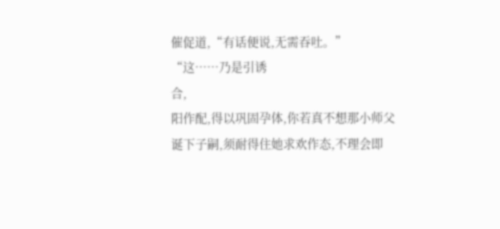催促道,“有话便说,无需吞吐。”
“这……乃是引诱
合,
阳作配,得以巩固孕体,你若真不想那小师父诞下子嗣,须耐得住她求欢作态,不理会即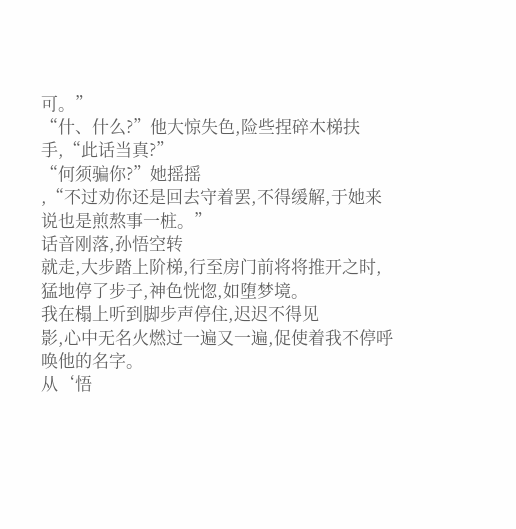可。”
“什、什么?”他大惊失色,险些捏碎木梯扶手,“此话当真?”
“何须骗你?”她摇摇
,“不过劝你还是回去守着罢,不得缓解,于她来说也是煎熬事一桩。”
话音刚落,孙悟空转
就走,大步踏上阶梯,行至房门前将将推开之时,猛地停了步子,神色恍惚,如堕梦境。
我在榻上听到脚步声停住,迟迟不得见
影,心中无名火燃过一遍又一遍,促使着我不停呼唤他的名字。
从‘悟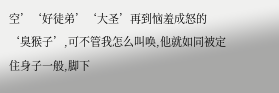空’‘好徒弟’‘大圣’再到恼羞成怒的‘臭猴子’,可不管我怎么叫唤,他就如同被定住身子一般,脚下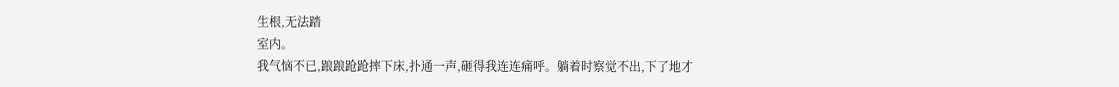生根,无法踏
室内。
我气恼不已,踉踉跄跄摔下床,扑通一声,砸得我连连痛呼。躺着时察觉不出,下了地才